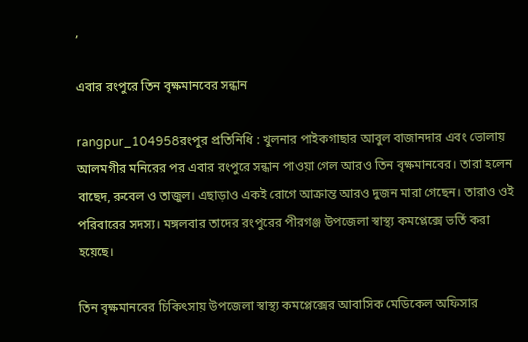,

এবার রংপুরে তিন বৃক্ষমানবের সন্ধান

rangpur_104958রংপুর প্রতিনিধি : খুলনার পাইকগাছার আবুল বাজানদার এবং ভোলায় আলমগীর মনিরের পর এবার রংপুরে সন্ধান পাওয়া গেল আরও তিন বৃক্ষমানবের। তারা হলেন বাছেদ, রুবেল ও তাজুল। এছাড়াও একই রোগে আক্রান্ত আরও দুজন মারা গেছেন। তারাও ওই পরিবারের সদস্য। মঙ্গলবার তাদের রংপুরের পীরগঞ্জ উপজেলা স্বাস্থ্য কমপ্লেক্সে ভর্তি করা হয়েছে।

তিন বৃক্ষমানবের চিকিৎসায় উপজেলা স্বাস্থ্য কমপ্লেক্সের আবাসিক মেডিকেল অফিসার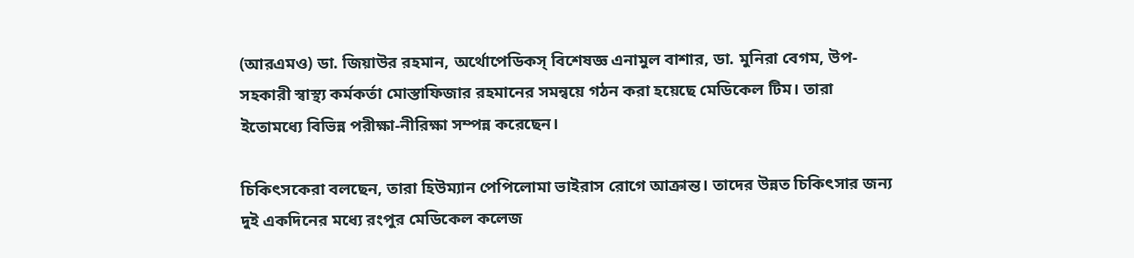(আরএমও) ডা. জিয়াউর রহমান, অর্থোপেডিকস্ বিশেষজ্ঞ এনামুল বাশার, ডা. মুনিরা বেগম, উপ-সহকারী স্বাস্থ্য কর্মকর্তা মোস্তাফিজার রহমানের সমন্বয়ে গঠন করা হয়েছে মেডিকেল টিম। তারা ইতোমধ্যে বিভিন্ন পরীক্ষা-নীরিক্ষা সম্পন্ন করেছেন।

চিকিৎসকেরা বলছেন, তারা হিউম্যান পেপিলোমা ভাইরাস রোগে আক্রান্ত। তাদের উন্নত চিকিৎসার জন্য দুই একদিনের মধ্যে রংপুর মেডিকেল কলেজ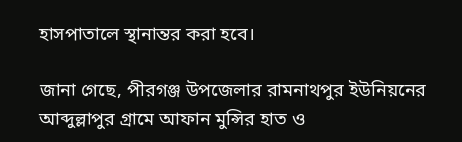হাসপাতালে স্থানান্তর করা হবে।

জানা গেছে, পীরগঞ্জ উপজেলার রামনাথপুর ইউনিয়নের আব্দুল্লাপুর গ্রামে আফান মুন্সির হাত ও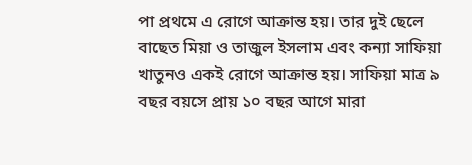পা প্রথমে এ রোগে আক্রান্ত হয়। তার দুই ছেলে বাছেত মিয়া ও তাজুল ইসলাম এবং কন্যা সাফিয়া খাতুনও একই রোগে আক্রান্ত হয়। সাফিয়া মাত্র ৯ বছর বয়সে প্রায় ১০ বছর আগে মারা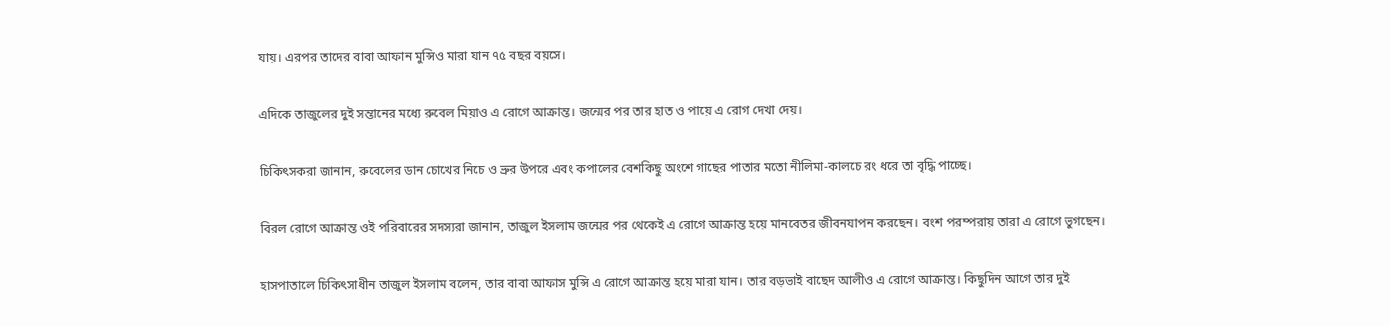যায়। এরপর তাদের বাবা আফান মুন্সিও মারা যান ৭৫ বছর বয়সে।

এদিকে তাজুলের দুই সন্তানের মধ্যে রুবেল মিয়াও এ রোগে আক্রান্ত। জন্মের পর তার হাত ও পায়ে এ রোগ দেখা দেয়।

চিকিৎসকরা জানান, রুবেলের ডান চোখের নিচে ও ভ্রুর উপরে এবং কপালের বেশকিছু অংশে গাছের পাতার মতো নীলিমা-কালচে রং ধরে তা বৃদ্ধি পাচ্ছে।

বিরল রোগে আক্রান্ত ওই পরিবারের সদস্যরা জানান, তাজুল ইসলাম জন্মের পর থেকেই এ রোগে আক্রান্ত হয়ে মানবেতর জীবনযাপন করছেন। বংশ পরম্পরায় তারা এ রোগে ভুগছেন।

হাসপাতালে চিকিৎসাধীন তাজুল ইসলাম বলেন, তার বাবা আফাস মুন্সি এ রোগে আক্রান্ত হয়ে মারা যান। তার বড়ভাই বাছেদ আলীও এ রোগে আক্রান্ত। কিছুদিন আগে তার দুই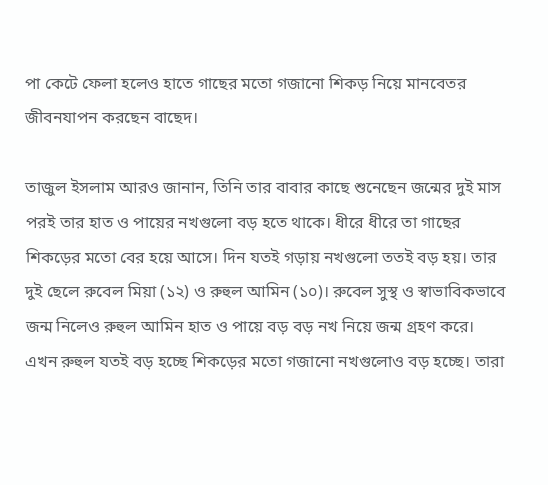পা কেটে ফেলা হলেও হাতে গাছের মতো গজানো শিকড় নিয়ে মানবেতর জীবনযাপন করছেন বাছেদ।

তাজুল ইসলাম আরও জানান, তিনি তার বাবার কাছে শুনেছেন জন্মের দুই মাস পরই তার হাত ও পায়ের নখগুলো বড় হতে থাকে। ধীরে ধীরে তা গাছের শিকড়ের মতো বের হয়ে আসে। দিন যতই গড়ায় নখগুলো ততই বড় হয়। তার দুই ছেলে রুবেল মিয়া (১২) ও রুহুল আমিন (১০)। রুবেল সুস্থ ও স্বাভাবিকভাবে জন্ম নিলেও রুহুল আমিন হাত ও পায়ে বড় বড় নখ নিয়ে জন্ম গ্রহণ করে। এখন রুহুল যতই বড় হচ্ছে শিকড়ের মতো গজানো নখগুলোও বড় হচ্ছে। তারা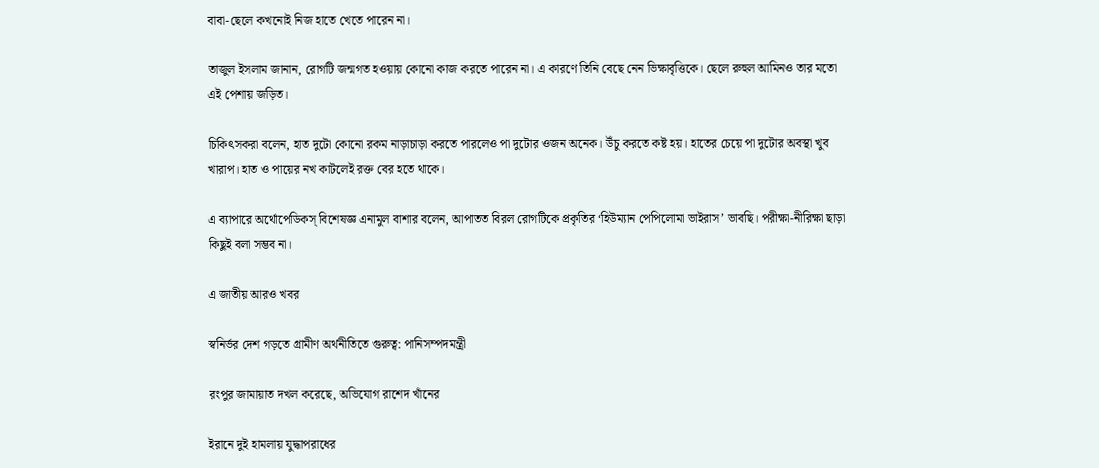বাবা-ছেলে কখনোই নিজ হাতে খেতে পারেন না।

তাজুল ইসলাম জানান, রোগটি জন্মগত হওয়ায় কোনো কাজ করতে পারেন না। এ কারণে তিনি বেছে নেন ভিক্ষাবৃত্তিকে। ছেলে রুহুল আমিনও তার মতো এই পেশায় জড়িত।

চিকিৎসকরা বলেন, হাত দুটো কোনো রকম নাড়াচাড়া করতে পারলেও পা দুটোর ওজন অনেক। উঁচু করতে কষ্ট হয়। হাতের চেয়ে পা দুটোর অবস্থা খুব খারাপ। হাত ও পায়ের নখ কাটলেই রক্ত বের হতে থাকে।

এ ব্যাপারে অর্থোপেডিকস্ বিশেষজ্ঞ এনামুল বাশার বলেন, আপাতত বিরল রোগটিকে প্রকৃতির ‘হিউম্যান পেপিলোমা ভাইরাস’ ভাবছি। পরীক্ষা-নীরিক্ষা ছাড়া কিছুই বলা সম্ভব না।

এ জাতীয় আরও খবর

স্বনির্ভর দেশ গড়তে গ্রামীণ অর্থনীতিতে গুরুত্ব: পানিসম্পদমন্ত্রী

রংপুর জামায়াত দখল করেছে, অভিযোগ রাশেদ খাঁনের

ইরানে দুই হামলায় যুদ্ধাপরাধের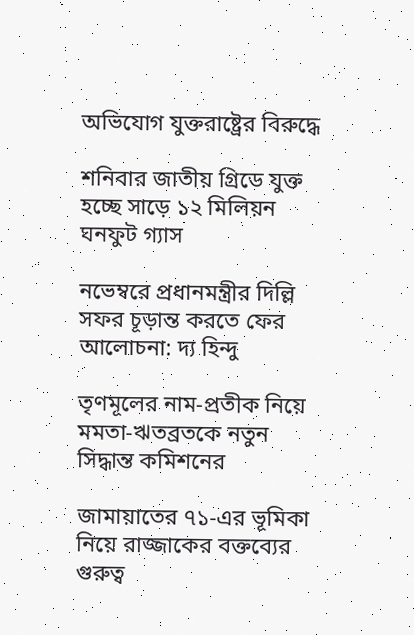অভিযোগ যুক্তরাষ্ট্রের বিরুদ্ধে

শনিবার জাতীয় গ্রিডে যুক্ত হচ্ছে সাড়ে ১২ মিলিয়ন ঘনফুট গ্যাস

নভেম্বরে প্রধানমন্ত্রীর দিল্লি সফর চূড়ান্ত করতে ফের আলোচনা: দ্য হিন্দু

তৃণমূলের নাম-প্রতীক নিয়ে মমতা-ঋতব্রতকে নতুন সিদ্ধান্ত কমিশনের

জামায়াতের ৭১-এর ভূমিকা নিয়ে রাজ্জাকের বক্তব্যের গুরুত্ব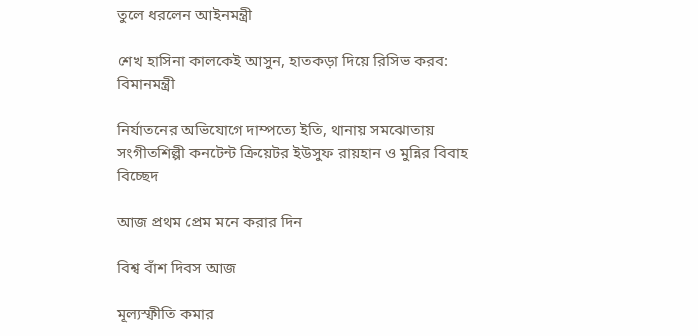তুলে ধরলেন আইনমন্ত্রী

শেখ হাসিনা কালকেই আসুন, হাতকড়া দিয়ে রিসিভ করব: বিমানমন্ত্রী

নির্যাতনের অভিযোগে দাম্পত্যে ইতি, থানায় সমঝোতায় সংগীতশিল্পী কনটেন্ট ক্রিয়েটর ইউসুফ রায়হান ও মুন্নির বিবাহ বিচ্ছেদ

আজ প্রথম প্রেম মনে করার দিন

বিশ্ব বাঁশ দিবস আজ

মূল্যস্ফীতি কমার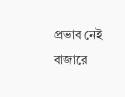প্রভাব নেই বাজারে